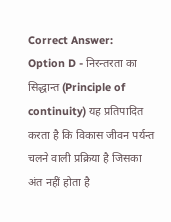Correct Answer:
Option D - निरन्तरता का सिद्धान्त (Principle of continuity) यह प्रतिपादित करता है कि विकास जीवन पर्यन्त चलने वाली प्रक्रिया है जिसका अंत नहीं होता है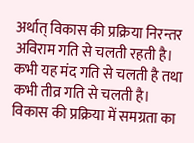अर्थात् विकास की प्रक्रिया निरन्तर अविराम गति से चलती रहती है। कभी यह मंद गति से चलती है तथा कभी तीव्र गति से चलती है। विकास की प्रक्रिया में समग्रता का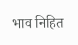भाव निहित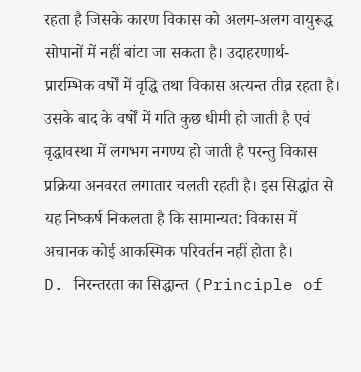रहता है जिसके कारण विकास को अलग-अलग वायुरूद्ध सोपानों में नहीं बांटा जा सकता है। उदाहरणार्थ- प्रारम्भिक वर्षों में वृद्धि तथा विकास अत्यन्त तीव्र रहता है। उसके बाद के वर्षों में गति कुछ धीमी हो जाती है एवं वृद्धावस्था में लगभग नगण्य हो जाती है परन्तु विकास प्रक्रिया अनवरत लगातार चलती रहती है। इस सिद्धांत से यह निष्कर्ष निकलता है कि सामान्यत: विकास में अचानक कोई आकस्मिक परिवर्तन नहीं होता है।
D. निरन्तरता का सिद्धान्त (Principle of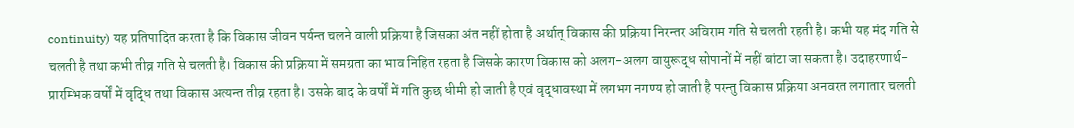continuity) यह प्रतिपादित करता है कि विकास जीवन पर्यन्त चलने वाली प्रक्रिया है जिसका अंत नहीं होता है अर्थात् विकास की प्रक्रिया निरन्तर अविराम गति से चलती रहती है। कभी यह मंद गति से चलती है तथा कभी तीव्र गति से चलती है। विकास की प्रक्रिया में समग्रता का भाव निहित रहता है जिसके कारण विकास को अलग-अलग वायुरूद्ध सोपानों में नहीं बांटा जा सकता है। उदाहरणार्थ- प्रारम्भिक वर्षों में वृद्धि तथा विकास अत्यन्त तीव्र रहता है। उसके बाद के वर्षों में गति कुछ धीमी हो जाती है एवं वृद्धावस्था में लगभग नगण्य हो जाती है परन्तु विकास प्रक्रिया अनवरत लगातार चलती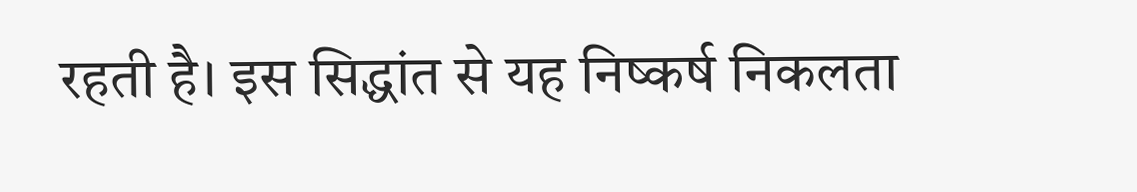रहती है। इस सिद्धांत से यह निष्कर्ष निकलता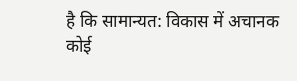है कि सामान्यत: विकास में अचानक कोई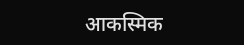आकस्मिक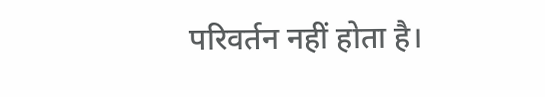परिवर्तन नहीं होता है।